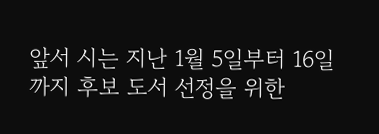앞서 시는 지난 1월 5일부터 16일까지 후보 도서 선정을 위한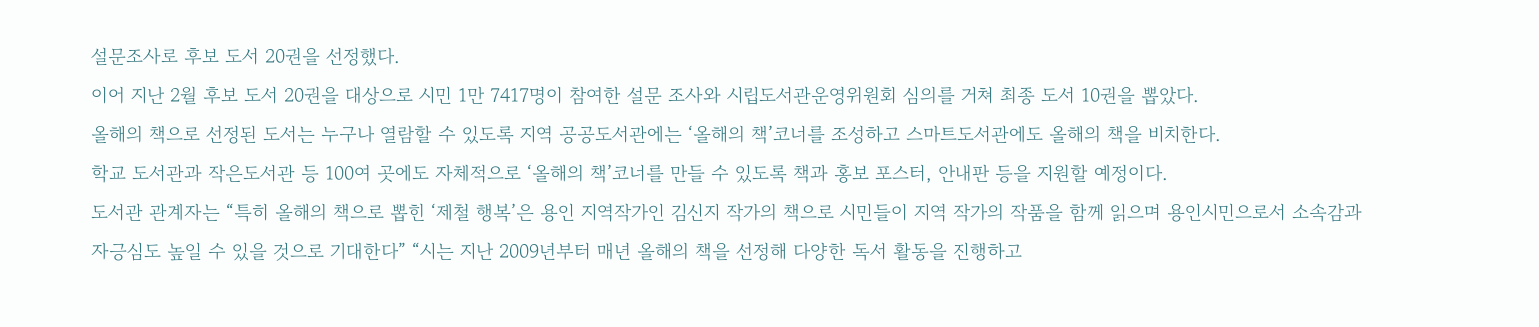설문조사로 후보 도서 20권을 선정했다.
이어 지난 2월 후보 도서 20권을 대상으로 시민 1만 7417명이 참여한 설문 조사와 시립도서관운영위원회 심의를 거쳐 최종 도서 10권을 뽑았다.
올해의 책으로 선정된 도서는 누구나 열람할 수 있도록 지역 공공도서관에는 ‘올해의 책’코너를 조성하고 스마트도서관에도 올해의 책을 비치한다.
학교 도서관과 작은도서관 등 100여 곳에도 자체적으로 ‘올해의 책’코너를 만들 수 있도록 책과 홍보 포스터, 안내판 등을 지원할 예정이다.
도서관 관계자는 “특히 올해의 책으로 뽑힌 ‘제철 행복’은 용인 지역작가인 김신지 작가의 책으로 시민들이 지역 작가의 작품을 함께 읽으며 용인시민으로서 소속감과 자긍심도 높일 수 있을 것으로 기대한다” “시는 지난 2009년부터 매년 올해의 책을 선정해 다양한 독서 활동을 진행하고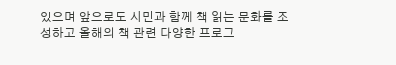있으며 앞으로도 시민과 함께 책 읽는 문화를 조성하고 올해의 책 관련 다양한 프로그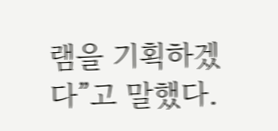램을 기획하겠다”고 말했다.